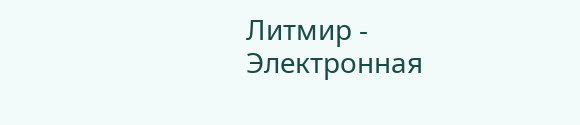Литмир - Электронная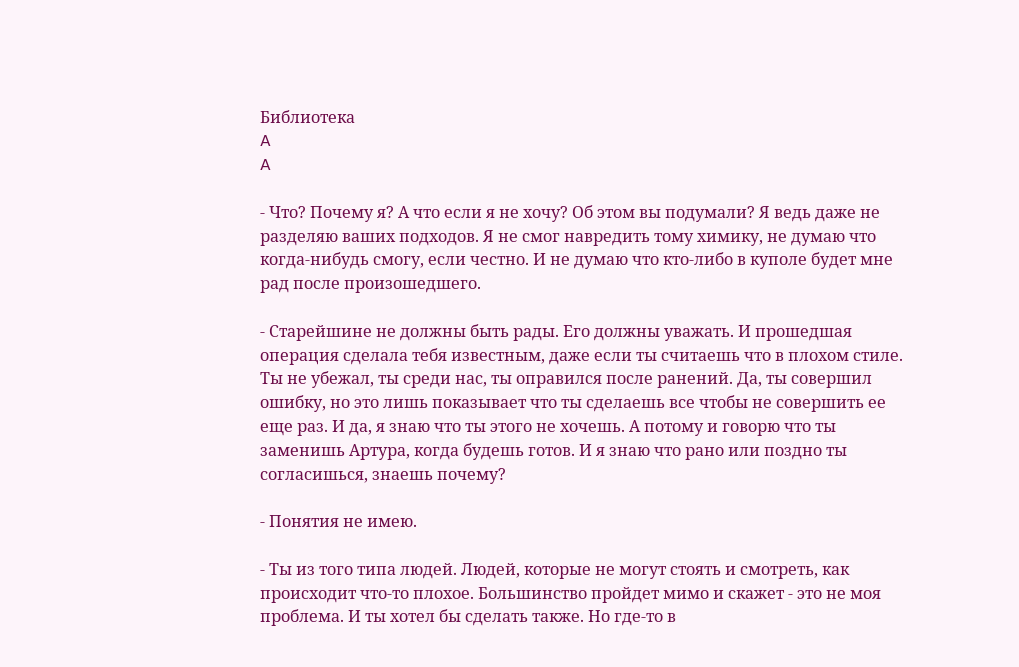Библиотека
A
A

- Что? Почему я? А что если я не хочу? Об этом вы подумали? Я ведь даже не разделяю ваших подходов. Я не смог навредить тому химику, не думаю что когда-нибудь смогу, если честно. И не думаю что кто-либо в куполе будет мне рад после произошедшего.

- Старейшине не должны быть рады. Его должны уважать. И прошедшая операция сделала тебя известным, даже если ты считаешь что в плохом стиле. Ты не убежал, ты среди нас, ты оправился после ранений. Да, ты совершил ошибку, но это лишь показывает что ты сделаешь все чтобы не совершить ее еще раз. И да, я знаю что ты этого не хочешь. А потому и говорю что ты заменишь Артура, когда будешь готов. И я знаю что рано или поздно ты согласишься, знаешь почему?

- Понятия не имею.

- Ты из того типа людей. Людей, которые не могут стоять и смотреть, как происходит что-то плохое. Большинство пройдет мимо и скажет - это не моя проблема. И ты хотел бы сделать также. Но где-то в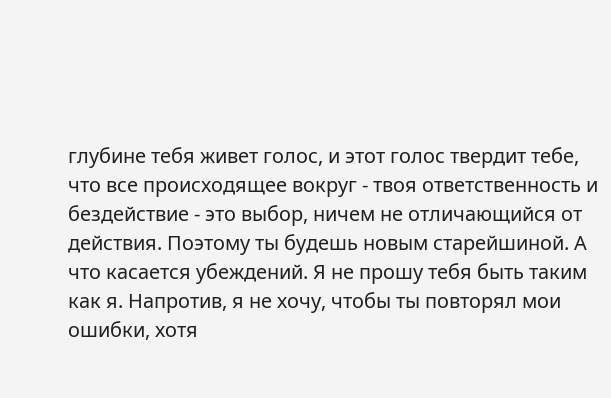глубине тебя живет голос, и этот голос твердит тебе, что все происходящее вокруг - твоя ответственность и бездействие - это выбор, ничем не отличающийся от действия. Поэтому ты будешь новым старейшиной. А что касается убеждений. Я не прошу тебя быть таким как я. Напротив, я не хочу, чтобы ты повторял мои ошибки, хотя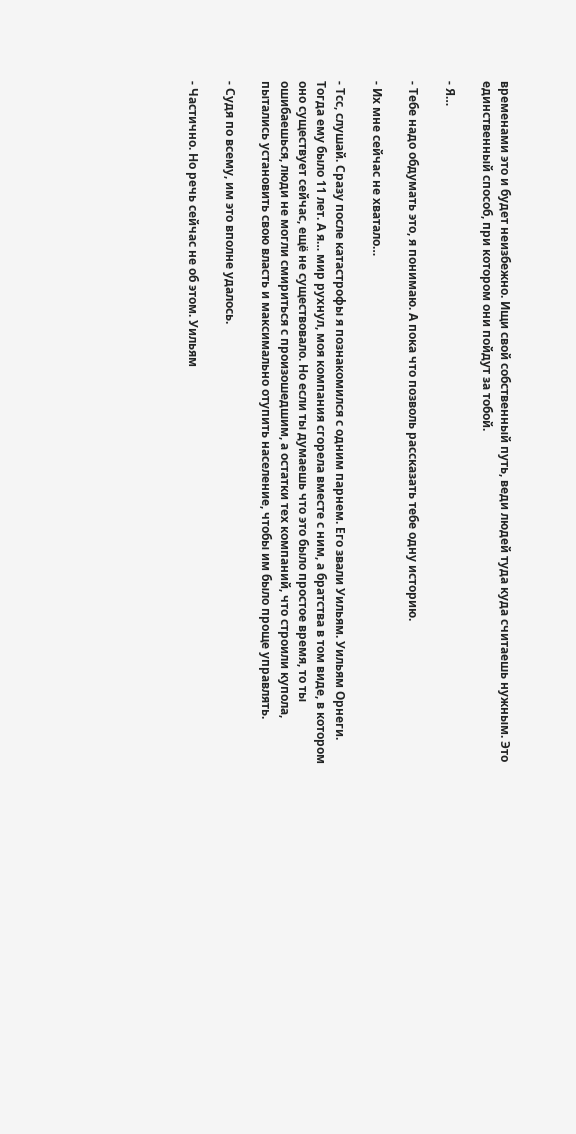временами это и будет неизбежно. Ищи свой собственный путь, веди людей туда куда считаешь нужным. Это единственный способ, при котором они пойдут за тобой.

- Я…

- Тебе надо обдумать это, я понимаю. А пока что позволь рассказать тебе одну историю.

- Их мне сейчас не хватало…

- Тсс, слушай. Сразу после катастрофы я познакомился с одним парнем. Его звали Уильям. Уильям Орнеги. Тогда ему было 11 лет. А я… мир рухнул, моя компания сгорела вместе с ним, а братства в том виде, в котором оно существует сейчас, ещё не существовало. Но если ты думаешь что это было простое время, то ты ошибаешься, люди не могли смириться с произошедшим, а остатки тех компаний, что строили купола, пытались установить свою власть и максимально отупить население, чтобы им было проще управлять.

- Судя по всему, им это вполне удалось.

- Частично. Но речь сейчас не об этом. Уильям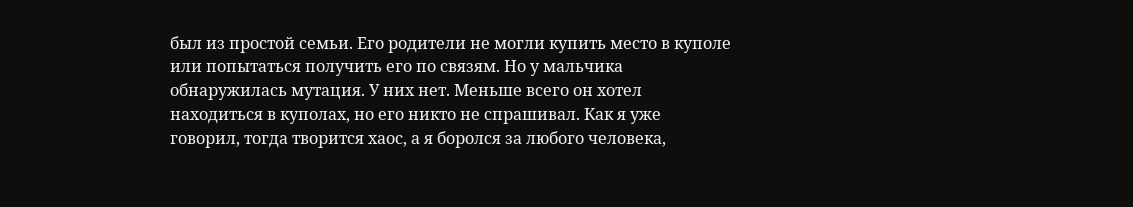был из простой семьи. Его родители не могли купить место в куполе или попытаться получить его по связям. Но у мальчика обнаружилась мутация. У них нет. Меньше всего он хотел находиться в куполах, но его никто не спрашивал. Как я уже говорил, тогда творится хаос, а я боролся за любого человека,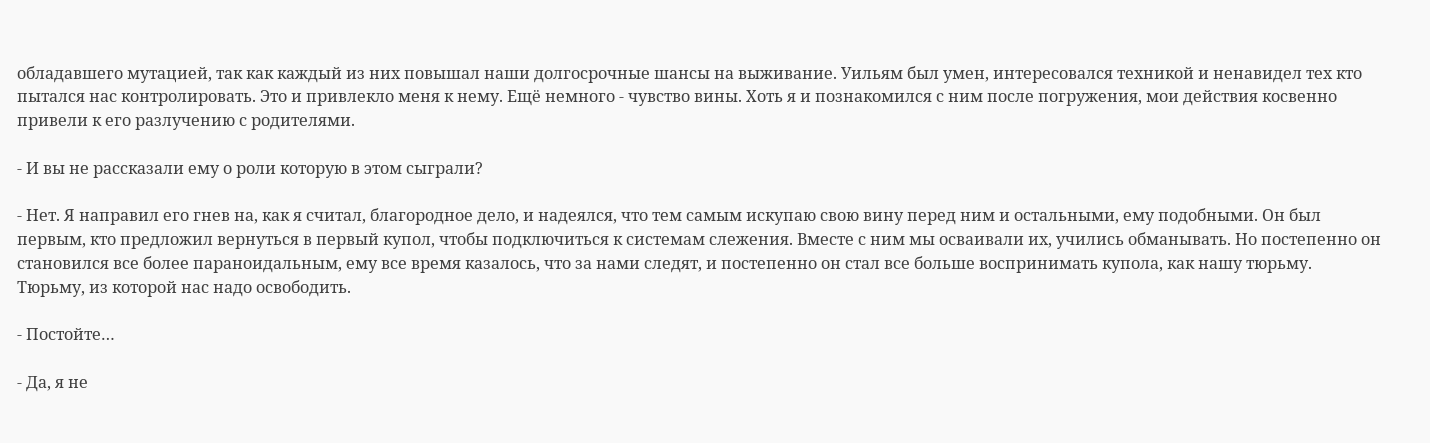обладавшего мутацией, так как каждый из них повышал наши долгосрочные шансы на выживание. Уильям был умен, интересовался техникой и ненавидел тех кто пытался нас контролировать. Это и привлекло меня к нему. Ещё немного - чувство вины. Хоть я и познакомился с ним после погружения, мои действия косвенно привели к его разлучению с родителями.

- И вы не рассказали ему о роли которую в этом сыграли?

- Нет. Я направил его гнев на, как я считал, благородное дело, и надеялся, что тем самым искупаю свою вину перед ним и остальными, ему подобными. Он был первым, кто предложил вернуться в первый купол, чтобы подключиться к системам слежения. Вместе с ним мы осваивали их, учились обманывать. Но постепенно он становился все более параноидальным, ему все время казалось, что за нами следят, и постепенно он стал все больше воспринимать купола, как нашу тюрьму. Тюрьму, из которой нас надо освободить.

- Постойте…

- Да, я не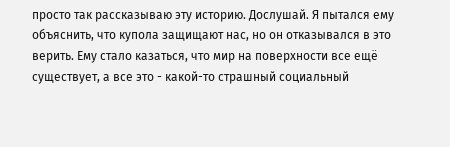просто так рассказываю эту историю. Дослушай. Я пытался ему объяснить, что купола защищают нас, но он отказывался в это верить. Ему стало казаться, что мир на поверхности все ещё существует, а все это - какой-то страшный социальный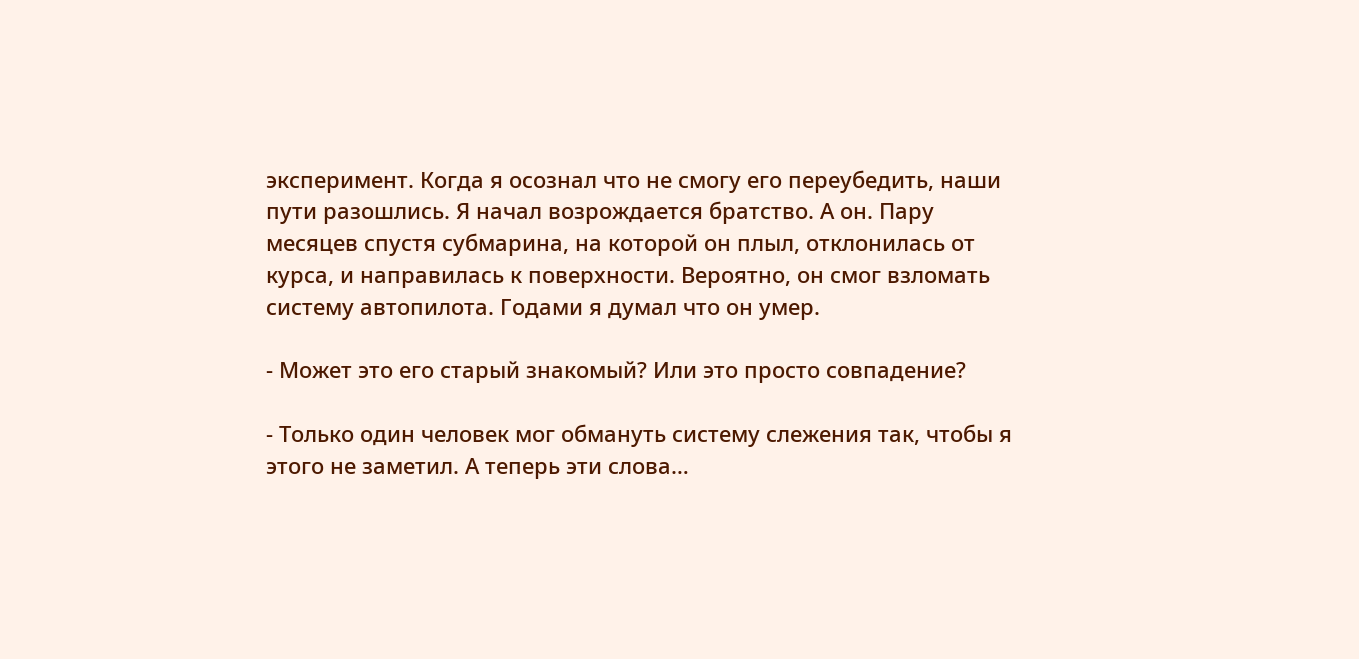эксперимент. Когда я осознал что не смогу его переубедить, наши пути разошлись. Я начал возрождается братство. А он. Пару месяцев спустя субмарина, на которой он плыл, отклонилась от курса, и направилась к поверхности. Вероятно, он смог взломать систему автопилота. Годами я думал что он умер.

- Может это его старый знакомый? Или это просто совпадение?

- Только один человек мог обмануть систему слежения так, чтобы я этого не заметил. А теперь эти слова…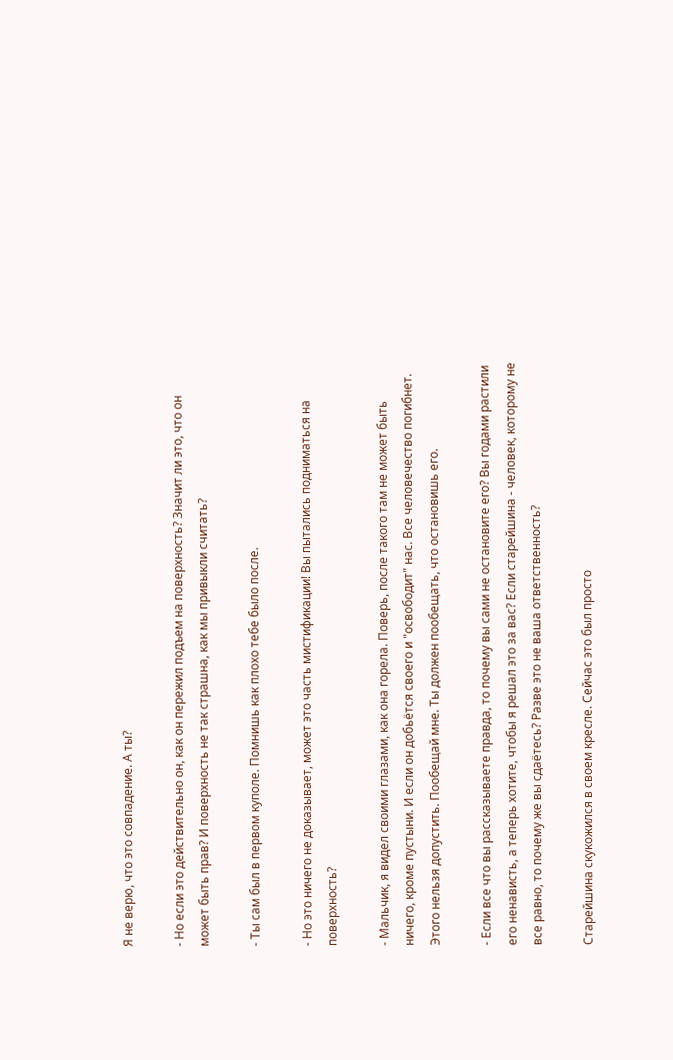Я не верю, что это совпадение. А ты?

- Но если это действительно он, как он пережил подъем на поверхность? Значит ли это, что он может быть прав? И поверхность не так страшна, как мы привыкли считать?

- Ты сам был в первом куполе. Помнишь как плохо тебе было после.

- Но это ничего не доказывает, может это часть мистификации! Вы пытались подниматься на поверхность?

- Мальчик, я видел своими глазами, как она горела. Поверь, после такого там не может быть ничего, кроме пустыни. И если он добьётся своего и "освободит" нас. Все человечество погибнет. Этого нельзя допустить. Пообещай мне. Ты должен пообещать, что остановишь его.

- Если все что вы рассказываете правда, то почему вы сами не остановите его? Вы годами растили его ненависть, а теперь хотите, чтобы я решал это за вас? Если старейшина - человек, которому не все равно, то почему же вы сдаётесь? Разве это не ваша ответственность?

Старейшина скукожился в своем кресле. Сейчас это был просто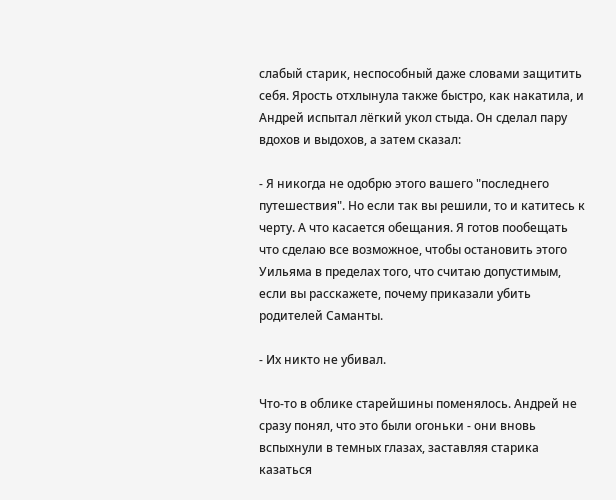слабый старик, неспособный даже словами защитить себя. Ярость отхлынула также быстро, как накатила, и Андрей испытал лёгкий укол стыда. Он сделал пару вдохов и выдохов, а затем сказал:

- Я никогда не одобрю этого вашего "последнего путешествия". Но если так вы решили, то и катитесь к черту. А что касается обещания. Я готов пообещать что сделаю все возможное, чтобы остановить этого Уильяма в пределах того, что считаю допустимым, если вы расскажете, почему приказали убить родителей Саманты.

- Их никто не убивал.

Что-то в облике старейшины поменялось. Андрей не сразу понял, что это были огоньки - они вновь вспыхнули в темных глазах, заставляя старика казаться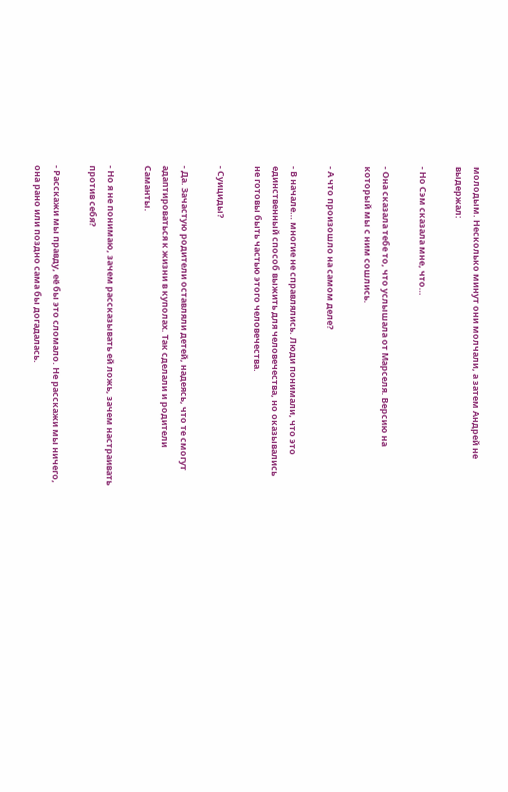молодым. Несколько минут они молчали, а затем Андрей не выдержал:

- Но Сэм сказала мне, что…

- Она сказала тебе то, что услышала от Марселя. Версию на который мы с ним сошлись.

- А что произошло на самом деле?

- В начале… многие не справлялись. Люди понимали, что это единственный способ выжить для человечества, но оказывались не готовы быть частью этого человечества.

- Суициды?

- Да. Зачастую родители оставляли детей, надеясь, что те смогут адаптироваться к жизни в куполах. Так сделали и родители Саманты.

- Но я не понимаю, зачем рассказывать ей ложь, зачем настраивать против себя?

- Расскажи мы правду, её бы это сломало. Не расскажи мы ничего, она рано или поздно сама бы догадалась.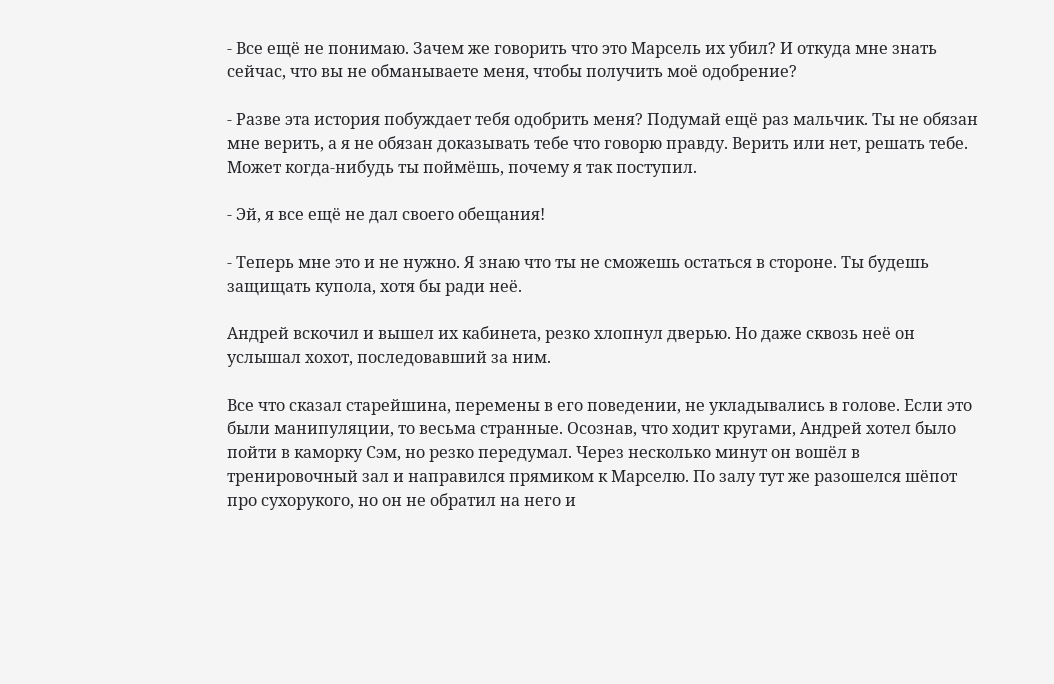- Все ещё не понимаю. Зачем же говорить что это Марсель их убил? И откуда мне знать сейчас, что вы не обманываете меня, чтобы получить моё одобрение?

- Разве эта история побуждает тебя одобрить меня? Подумай ещё раз мальчик. Ты не обязан мне верить, а я не обязан доказывать тебе что говорю правду. Верить или нет, решать тебе. Может когда-нибудь ты поймёшь, почему я так поступил.

- Эй, я все ещё не дал своего обещания!

- Теперь мне это и не нужно. Я знаю что ты не сможешь остаться в стороне. Ты будешь защищать купола, хотя бы ради неё.

Андрей вскочил и вышел их кабинета, резко хлопнул дверью. Но даже сквозь неё он услышал хохот, последовавший за ним.

Все что сказал старейшина, перемены в его поведении, не укладывались в голове. Если это были манипуляции, то весьма странные. Осознав, что ходит кругами, Андрей хотел было пойти в каморку Сэм, но резко передумал. Через несколько минут он вошёл в тренировочный зал и направился прямиком к Марселю. По залу тут же разошелся шёпот про сухорукого, но он не обратил на него и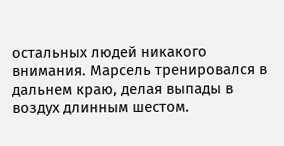остальных людей никакого внимания. Марсель тренировался в дальнем краю, делая выпады в воздух длинным шестом.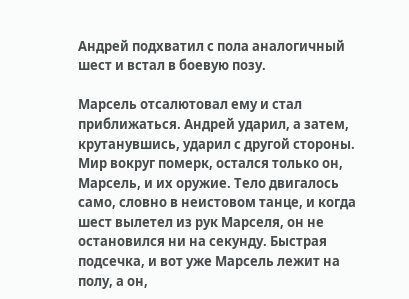Андрей подхватил с пола аналогичный шест и встал в боевую позу.

Марсель отсалютовал ему и стал приближаться. Андрей ударил, а затем, крутанувшись, ударил с другой стороны. Мир вокруг померк, остался только он, Марсель, и их оружие. Тело двигалось само, словно в неистовом танце, и когда шест вылетел из рук Марселя, он не остановился ни на секунду. Быстрая подсечка, и вот уже Марсель лежит на полу, а он,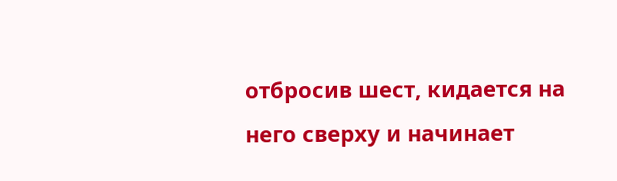отбросив шест, кидается на него сверху и начинает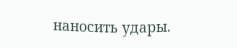наносить удары.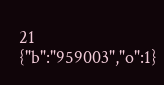21
{"b":"959003","o":1}